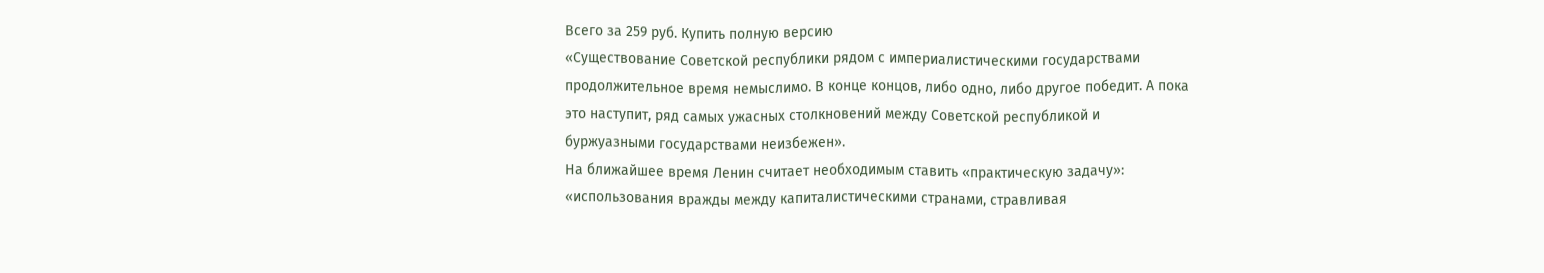Всего за 259 руб. Купить полную версию
«Существование Советской республики рядом с империалистическими государствами продолжительное время немыслимо. В конце концов, либо одно, либо другое победит. А пока это наступит, ряд самых ужасных столкновений между Советской республикой и буржуазными государствами неизбежен».
На ближайшее время Ленин считает необходимым ставить «практическую задачу»: «использования вражды между капиталистическими странами, стравливая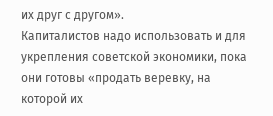их друг с другом».
Капиталистов надо использовать и для укрепления советской экономики, пока они готовы «продать веревку, на которой их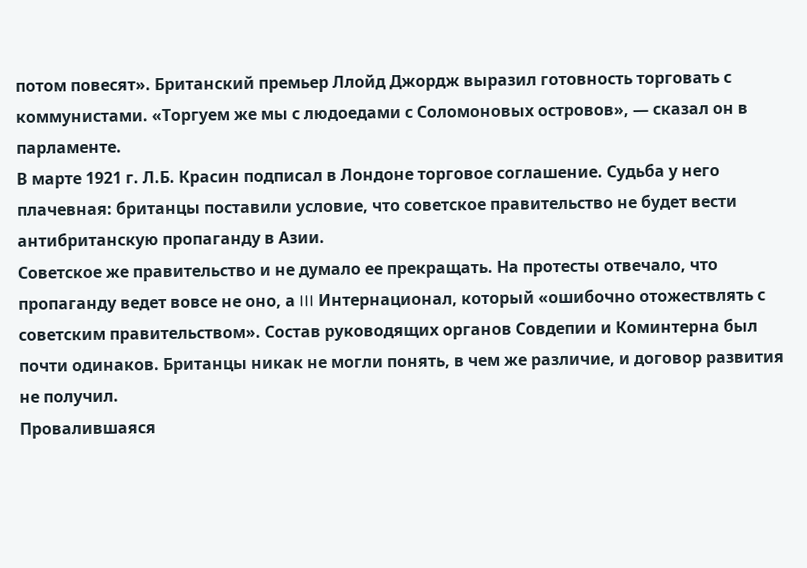потом повесят». Британский премьер Ллойд Джордж выразил готовность торговать с коммунистами. «Торгуем же мы с людоедами с Соломоновых островов», — сказал он в парламенте.
В марте 1921 г. Л.Б. Красин подписал в Лондоне торговое соглашение. Судьба у него плачевная: британцы поставили условие, что советское правительство не будет вести антибританскую пропаганду в Азии.
Советское же правительство и не думало ее прекращать. На протесты отвечало, что пропаганду ведет вовсе не оно, а III Интернационал, который «ошибочно отожествлять с советским правительством». Состав руководящих органов Совдепии и Коминтерна был почти одинаков. Британцы никак не могли понять, в чем же различие, и договор развития не получил.
Провалившаяся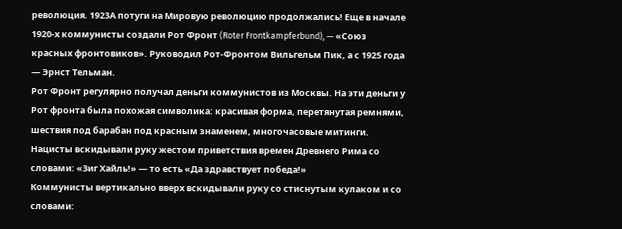революция. 1923А потуги на Мировую революцию продолжались! Еще в начале 1920-х коммунисты создали Рот Фронт (Roter Frontkampferbund), — «Союз красных фронтовиков». Руководил Рот-Фронтом Вильгельм Пик, а с 1925 года — Эрнст Тельман.
Рот Фронт регулярно получал деньги коммунистов из Москвы. На эти деньги у Рот фронта была похожая символика: красивая форма, перетянутая ремнями, шествия под барабан под красным знаменем, многочасовые митинги.
Нацисты вскидывали руку жестом приветствия времен Древнего Рима со словами: «Зиг Хайль!» — то есть «Да здравствует победа!»
Коммунисты вертикально вверх вскидывали руку со стиснутым кулаком и со словами: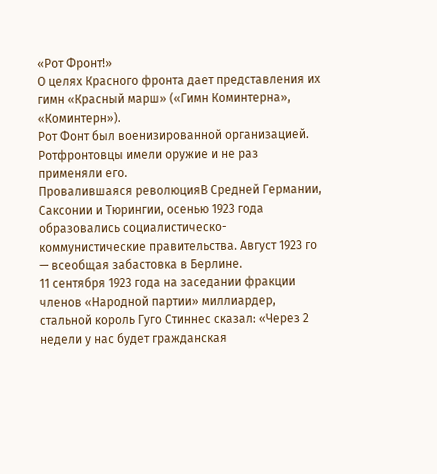«Рот Фронт!»
О целях Красного фронта дает представления их гимн «Красный марш» («Гимн Коминтерна», «Коминтерн»).
Рот Фонт был военизированной организацией. Ротфронтовцы имели оружие и не раз применяли его.
Провалившаяся революцияВ Средней Германии, Саксонии и Тюрингии, осенью 1923 года образовались социалистическо-коммунистические правительства. Август 1923 го — всеобщая забастовка в Берлине.
11 сентября 1923 года на заседании фракции членов «Народной партии» миллиардер, стальной король Гуго Стиннес сказал: «Через 2 недели у нас будет гражданская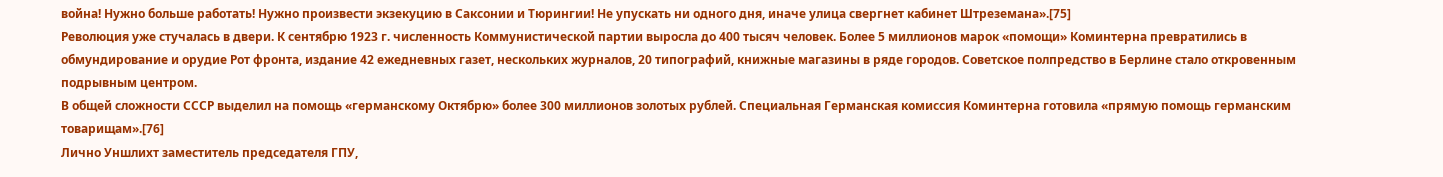война! Нужно больше работать! Нужно произвести экзекуцию в Саксонии и Тюрингии! Не упускать ни одного дня, иначе улица свергнет кабинет Штреземана».[75]
Революция уже стучалась в двери. К сентябрю 1923 г. численность Коммунистической партии выросла до 400 тысяч человек. Более 5 миллионов марок «помощи» Коминтерна превратились в обмундирование и орудие Рот фронта, издание 42 ежедневных газет, нескольких журналов, 20 типографий, книжные магазины в ряде городов. Советское полпредство в Берлине стало откровенным подрывным центром.
В общей сложности СССР выделил на помощь «германскому Октябрю» более 300 миллионов золотых рублей. Специальная Германская комиссия Коминтерна готовила «прямую помощь германским товарищам».[76]
Лично Уншлихт заместитель председателя ГПУ,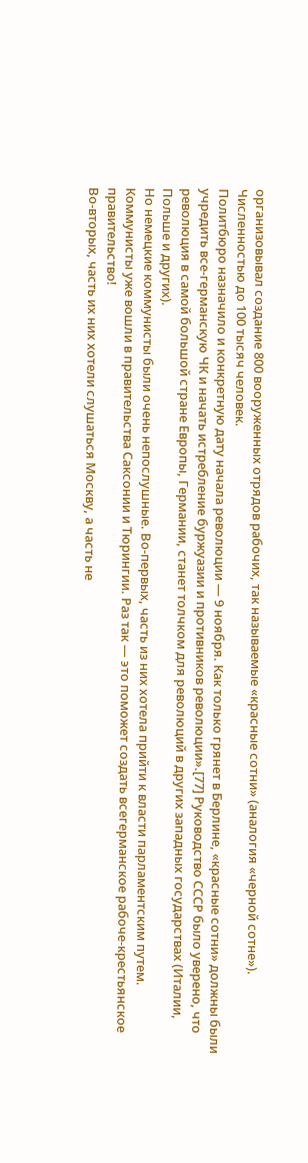организовывал создание 800 вооруженных отрядов рабочих, так называемые «красные сотни» (аналогия «черной сотне»). Численностью до 100 тысяч человек.
Политбюро назначило и конкретную дату начала революции — 9 ноября. Как только грянет в Берлине, «красные сотни» должны были учредить все-германскую ЧК и начать истребление буржуазии и противников революции».[77] Руководство СССР было уверено, что революция в самой большой стране Европы, Германии, станет толчком для революций в других западных государствах (Италии, Польше и других).
Но немецкие коммунисты были очень непослушные. Во-первых, часть из них хотела прийти к власти парламентским путем. Коммунисты уже вошли в правительства Саксонии и Тюрингии. Раз так — это поможет создать всегерманское рабоче-крестьянское правительство!
Во-вторых, часть их них хотели слушаться Москву, а часть не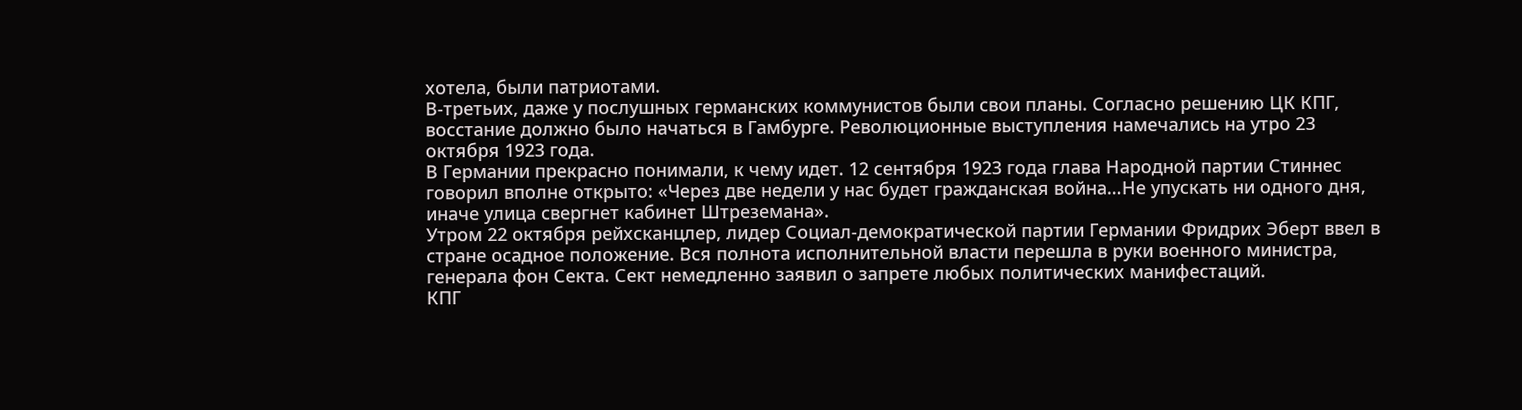хотела, были патриотами.
В-третьих, даже у послушных германских коммунистов были свои планы. Согласно решению ЦК КПГ, восстание должно было начаться в Гамбурге. Революционные выступления намечались на утро 23 октября 1923 года.
В Германии прекрасно понимали, к чему идет. 12 сентября 1923 года глава Народной партии Стиннес говорил вполне открыто: «Через две недели у нас будет гражданская война…Не упускать ни одного дня, иначе улица свергнет кабинет Штреземана».
Утром 22 октября рейхсканцлер, лидер Социал-демократической партии Германии Фридрих Эберт ввел в стране осадное положение. Вся полнота исполнительной власти перешла в руки военного министра, генерала фон Секта. Сект немедленно заявил о запрете любых политических манифестаций.
КПГ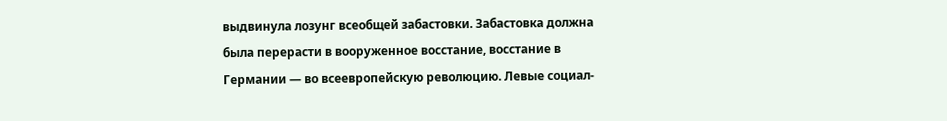выдвинула лозунг всеобщей забастовки. Забастовка должна была перерасти в вооруженное восстание, восстание в Германии — во всеевропейскую революцию. Левые социал-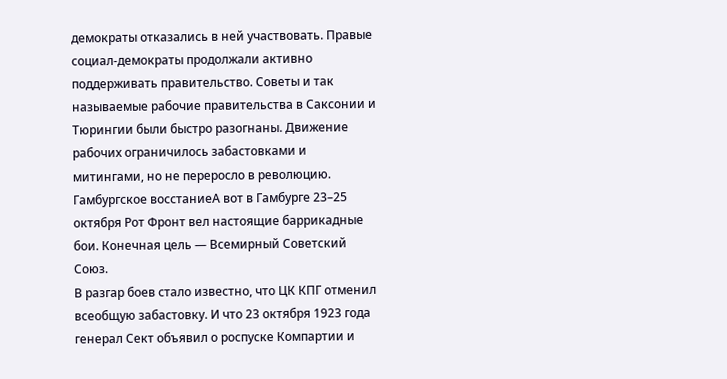демократы отказались в ней участвовать. Правые социал-демократы продолжали активно поддерживать правительство. Советы и так называемые рабочие правительства в Саксонии и Тюрингии были быстро разогнаны. Движение рабочих ограничилось забастовками и митингами, но не переросло в революцию.
Гамбургское восстаниеА вот в Гамбурге 23–25 октября Рот Фронт вел настоящие баррикадные бои. Конечная цель — Всемирный Советский Союз.
В разгар боев стало известно, что ЦК КПГ отменил всеобщую забастовку. И что 23 октября 1923 года генерал Сект объявил о роспуске Компартии и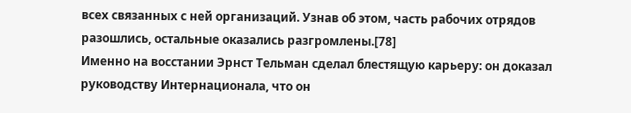всех связанных с ней организаций. Узнав об этом, часть рабочих отрядов разошлись, остальные оказались разгромлены.[78]
Именно на восстании Эрнст Тельман сделал блестящую карьеру: он доказал руководству Интернационала, что он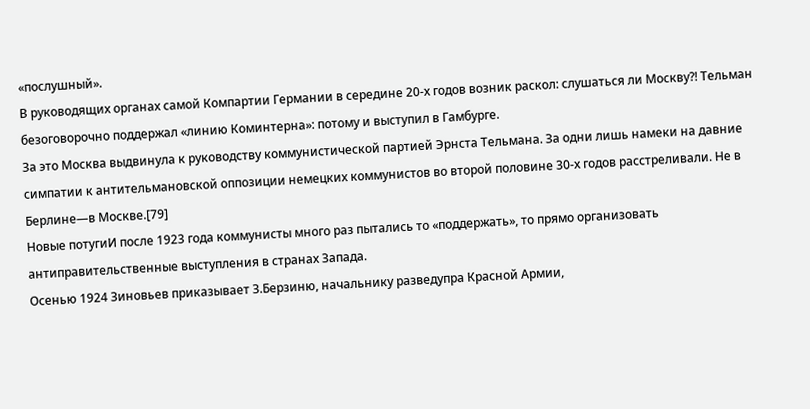«послушный».
В руководящих органах самой Компартии Германии в середине 20-х годов возник раскол: слушаться ли Москву?! Тельман безоговорочно поддержал «линию Коминтерна»: потому и выступил в Гамбурге.
За это Москва выдвинула к руководству коммунистической партией Эрнста Тельмана. За одни лишь намеки на давние симпатии к антительмановской оппозиции немецких коммунистов во второй половине 30-х годов расстреливали. Не в Берлине—в Москве.[79]
Новые потугиИ после 1923 года коммунисты много раз пытались то «поддержать», то прямо организовать антиправительственные выступления в странах Запада.
Осенью 1924 Зиновьев приказывает З.Берзиню, начальнику разведупра Красной Армии,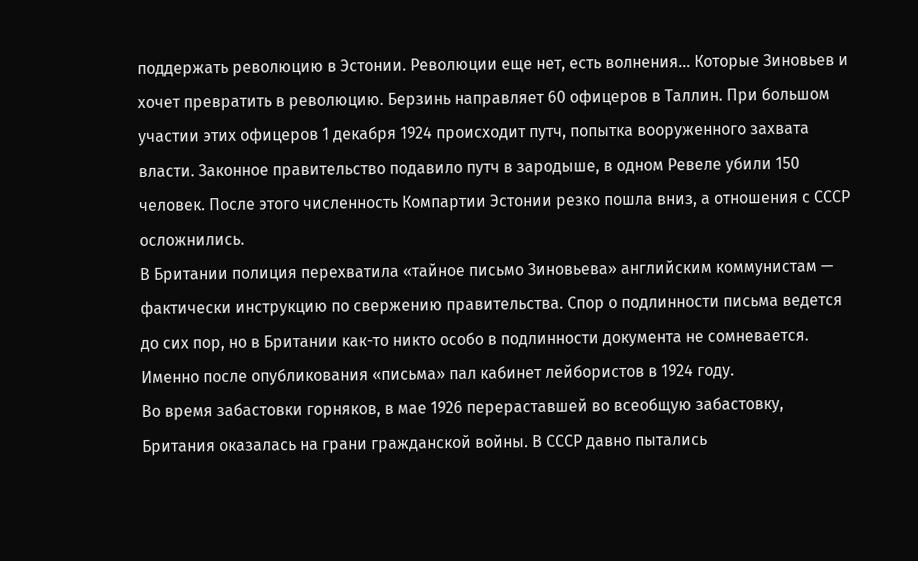поддержать революцию в Эстонии. Революции еще нет, есть волнения… Которые Зиновьев и хочет превратить в революцию. Берзинь направляет 60 офицеров в Таллин. При большом участии этих офицеров 1 декабря 1924 происходит путч, попытка вооруженного захвата власти. Законное правительство подавило путч в зародыше, в одном Ревеле убили 150 человек. После этого численность Компартии Эстонии резко пошла вниз, а отношения с СССР осложнились.
В Британии полиция перехватила «тайное письмо Зиновьева» английским коммунистам — фактически инструкцию по свержению правительства. Спор о подлинности письма ведется до сих пор, но в Британии как-то никто особо в подлинности документа не сомневается. Именно после опубликования «письма» пал кабинет лейбористов в 1924 году.
Во время забастовки горняков, в мае 1926 перераставшей во всеобщую забастовку, Британия оказалась на грани гражданской войны. В СССР давно пытались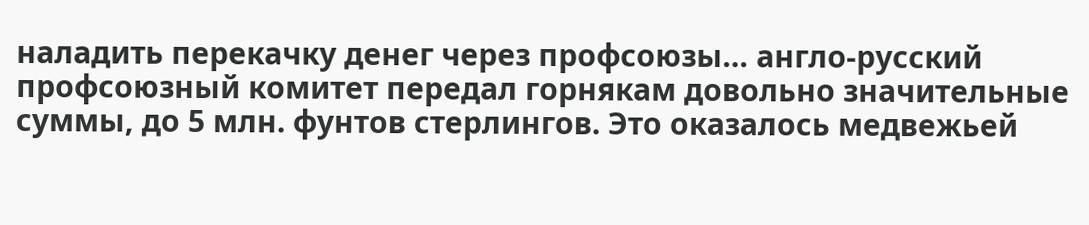наладить перекачку денег через профсоюзы… англо-русский профсоюзный комитет передал горнякам довольно значительные суммы, до 5 млн. фунтов стерлингов. Это оказалось медвежьей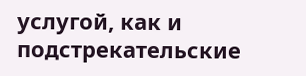услугой, как и подстрекательские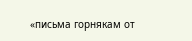«письма горнякам от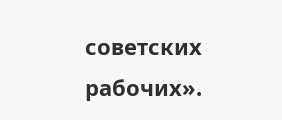советских рабочих».